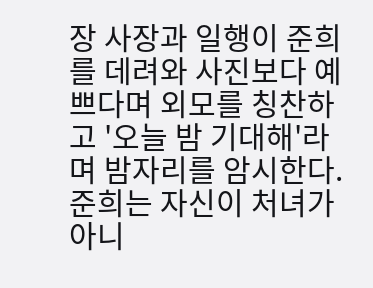장 사장과 일행이 준희를 데려와 사진보다 예쁘다며 외모를 칭찬하고 '오늘 밤 기대해'라며 밤자리를 암시한다. 준희는 자신이 처녀가 아니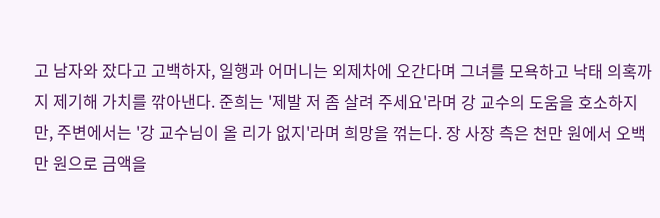고 남자와 잤다고 고백하자, 일행과 어머니는 외제차에 오간다며 그녀를 모욕하고 낙태 의혹까지 제기해 가치를 깎아낸다. 준희는 '제발 저 좀 살려 주세요'라며 강 교수의 도움을 호소하지만, 주변에서는 '강 교수님이 올 리가 없지'라며 희망을 꺾는다. 장 사장 측은 천만 원에서 오백만 원으로 금액을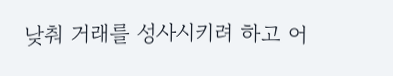낮춰 거래를 성사시키려 하고 어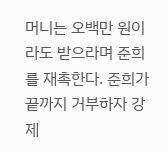머니는 오백만 원이라도 받으라며 준희를 재촉한다. 준희가 끝까지 거부하자 강제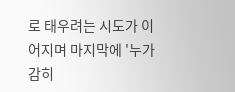로 태우려는 시도가 이어지며 마지막에 '누가 감히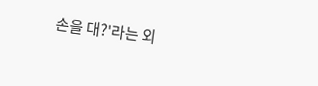손을 대?'라는 외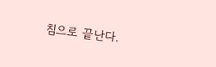침으로 끝난다.